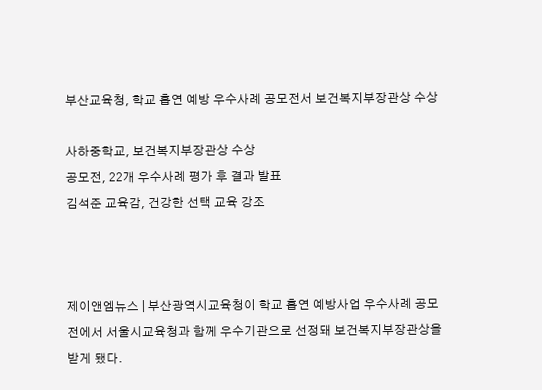부산교육청, 학교 흡연 예방 우수사례 공모전서 보건복지부장관상 수상

사하중학교, 보건복지부장관상 수상
공모전, 22개 우수사례 평가 후 결과 발표
김석준 교육감, 건강한 선택 교육 강조



제이앤엠뉴스 | 부산광역시교육청이 학교 흡연 예방사업 우수사례 공모전에서 서울시교육청과 함께 우수기관으로 선정돼 보건복지부장관상을 받게 됐다.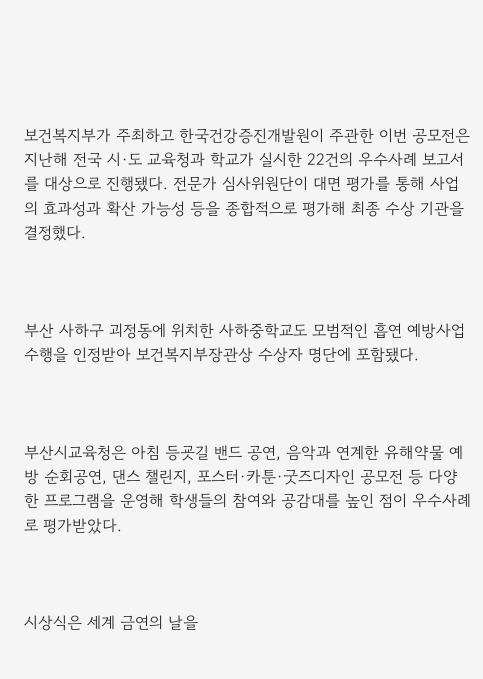보건복지부가 주최하고 한국건강증진개발원이 주관한 이번 공모전은 지난해 전국 시·도 교육청과 학교가 실시한 22건의 우수사례 보고서를 대상으로 진행됐다. 전문가 심사위원단이 대면 평가를 통해 사업의 효과성과 확산 가능성 등을 종합적으로 평가해 최종 수상 기관을 결정했다.



부산 사하구 괴정동에 위치한 사하중학교도 모범적인 흡연 예방사업 수행을 인정받아 보건복지부장관상 수상자 명단에 포함됐다.



부산시교육청은 아침 등굣길 밴드 공연, 음악과 연계한 유해약물 예방 순회공연, 댄스 챌린지, 포스터·카툰·굿즈디자인 공모전 등 다양한 프로그램을 운영해 학생들의 참여와 공감대를 높인 점이 우수사례로 평가받았다.



시상식은 세계 금연의 날을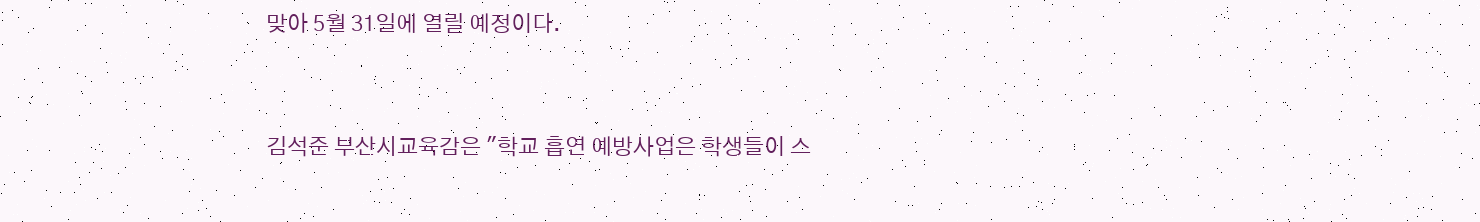맞아 5월 31일에 열릴 예정이다.



김석준 부산시교육감은 "학교 흡연 예방사업은 학생들이 스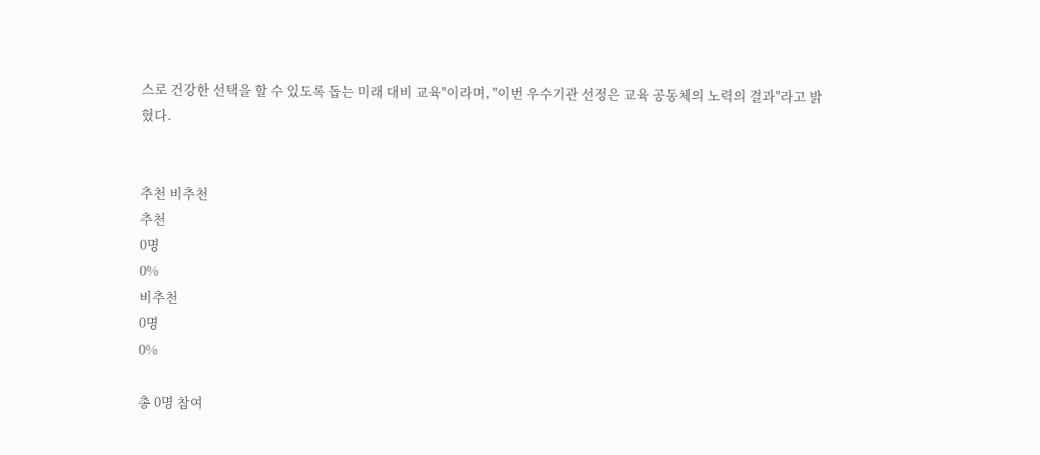스로 건강한 선택을 할 수 있도록 돕는 미래 대비 교육"이라며, "이번 우수기관 선정은 교육 공동체의 노력의 결과"라고 밝혔다.


추천 비추천
추천
0명
0%
비추천
0명
0%

총 0명 참여